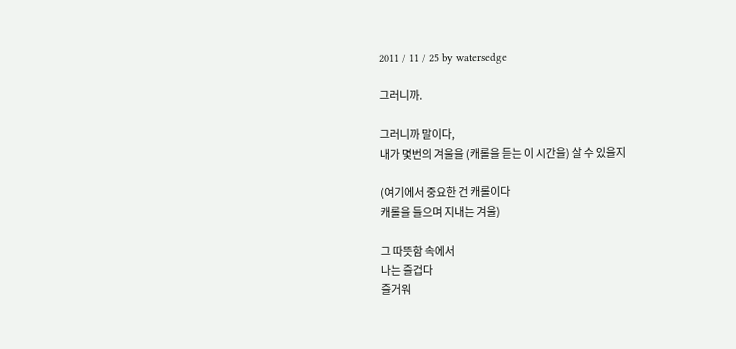2011 / 11 / 25 by watersedge

그러니까.

그러니까 말이다,
내가 몇번의 겨울을 (캐롤을 듣는 이 시간을) 살 수 있을지

(여기에서 중요한 건 캐롤이다
캐롤을 들으며 지내는 겨울)

그 따뜻함 속에서
나는 즐겁다
즐거워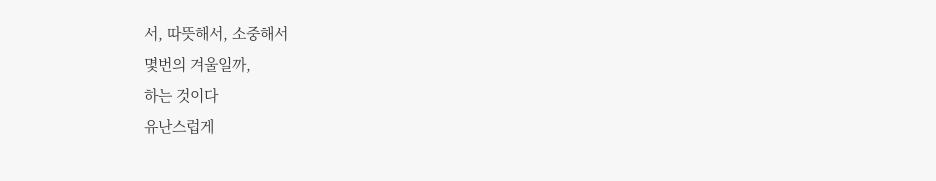서, 따뜻해서, 소중해서
몇번의 겨울일까,
하는 것이다
유난스럽게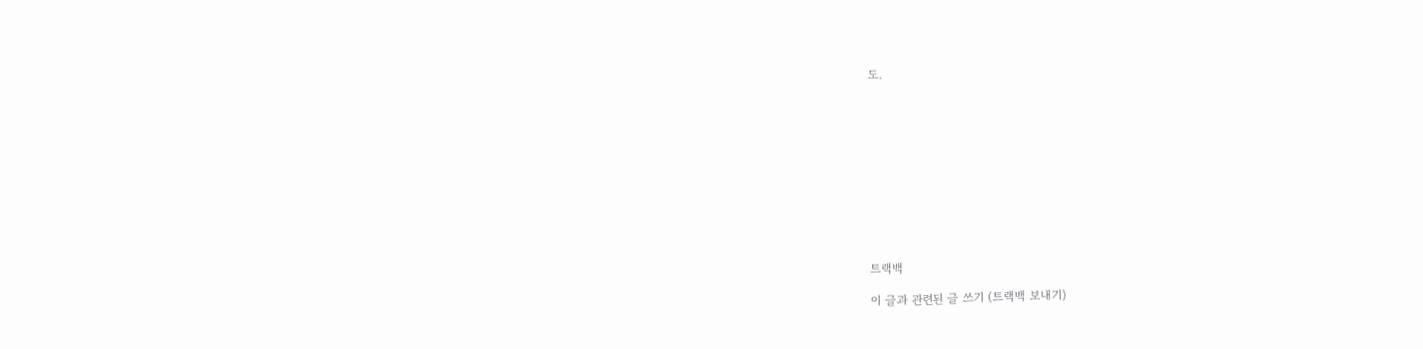도.











트랙백

이 글과 관련된 글 쓰기 (트랙백 보내기)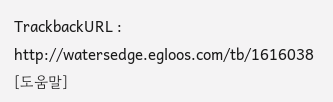TrackbackURL : http://watersedge.egloos.com/tb/1616038 [도움말]